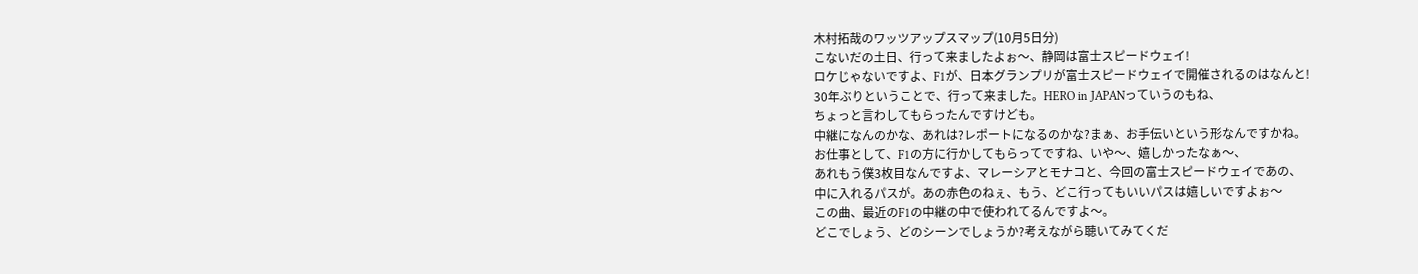木村拓哉のワッツアップスマップ(10月5日分)
こないだの土日、行って来ましたよぉ〜、静岡は富士スピードウェイ!
ロケじゃないですよ、F1が、日本グランプリが富士スピードウェイで開催されるのはなんと!
30年ぶりということで、行って来ました。HERO in JAPANっていうのもね、
ちょっと言わしてもらったんですけども。
中継になんのかな、あれは?レポートになるのかな?まぁ、お手伝いという形なんですかね。
お仕事として、F1の方に行かしてもらってですね、いや〜、嬉しかったなぁ〜、
あれもう僕3枚目なんですよ、マレーシアとモナコと、今回の富士スピードウェイであの、
中に入れるパスが。あの赤色のねぇ、もう、どこ行ってもいいパスは嬉しいですよぉ〜
この曲、最近のF1の中継の中で使われてるんですよ〜。
どこでしょう、どのシーンでしょうか?考えながら聴いてみてくだ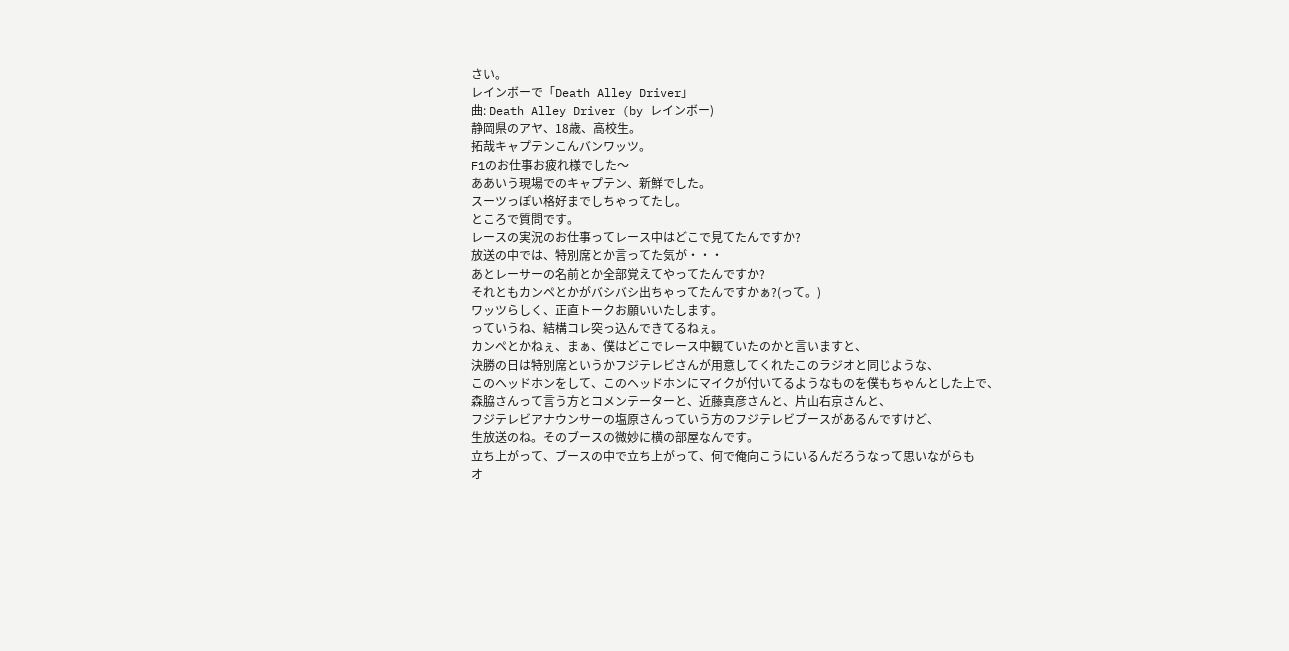さい。
レインボーで「Death Alley Driver」
曲: Death Alley Driver (by レインボー)
静岡県のアヤ、18歳、高校生。
拓哉キャプテンこんバンワッツ。
F1のお仕事お疲れ様でした〜
ああいう現場でのキャプテン、新鮮でした。
スーツっぽい格好までしちゃってたし。
ところで質問です。
レースの実況のお仕事ってレース中はどこで見てたんですか?
放送の中では、特別席とか言ってた気が・・・
あとレーサーの名前とか全部覚えてやってたんですか?
それともカンペとかがバシバシ出ちゃってたんですかぁ?(って。)
ワッツらしく、正直トークお願いいたします。
っていうね、結構コレ突っ込んできてるねぇ。
カンペとかねぇ、まぁ、僕はどこでレース中観ていたのかと言いますと、
決勝の日は特別席というかフジテレビさんが用意してくれたこのラジオと同じような、
このヘッドホンをして、このヘッドホンにマイクが付いてるようなものを僕もちゃんとした上で、
森脇さんって言う方とコメンテーターと、近藤真彦さんと、片山右京さんと、
フジテレビアナウンサーの塩原さんっていう方のフジテレビブースがあるんですけど、
生放送のね。そのブースの微妙に横の部屋なんです。
立ち上がって、ブースの中で立ち上がって、何で俺向こうにいるんだろうなって思いながらも
オ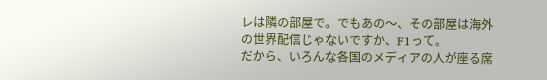レは隣の部屋で。でもあの〜、その部屋は海外の世界配信じゃないですか、F1って。
だから、いろんな各国のメディアの人が座る席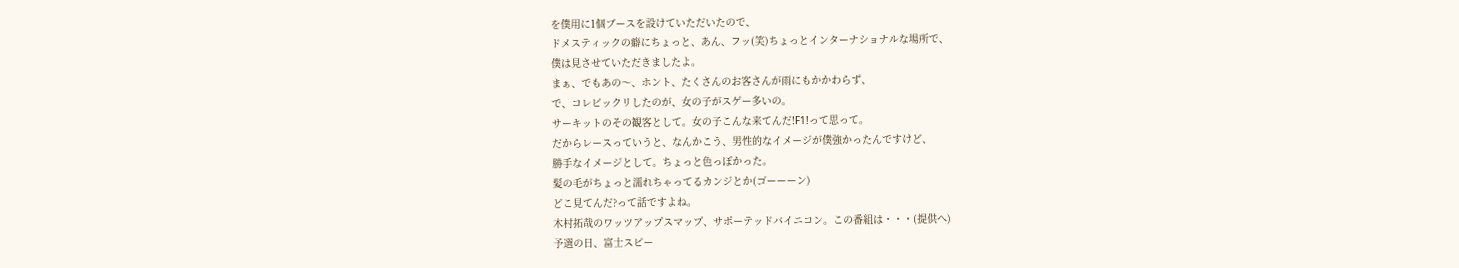を僕用に1個ブースを設けていただいたので、
ドメスティックの癖にちょっと、あん、フッ(笑)ちょっとインターナショナルな場所で、
僕は見させていただきましたよ。
まぁ、でもあの〜、ホント、たくさんのお客さんが雨にもかかわらず、
で、コレビックリしたのが、女の子がスゲー多いの。
サーキットのその観客として。女の子こんな来てんだ!F1!って思って。
だからレースっていうと、なんかこう、男性的なイメージが僕強かったんですけど、
勝手なイメージとして。ちょっと色っぽかった。
髪の毛がちょっと濡れちゃってるカンジとか(ゴーーーン)
どこ見てんだ?って話ですよね。
木村拓哉のワッツアップスマップ、サポーテッドバイニコン。この番組は・・・(提供へ)
予選の日、富士スピー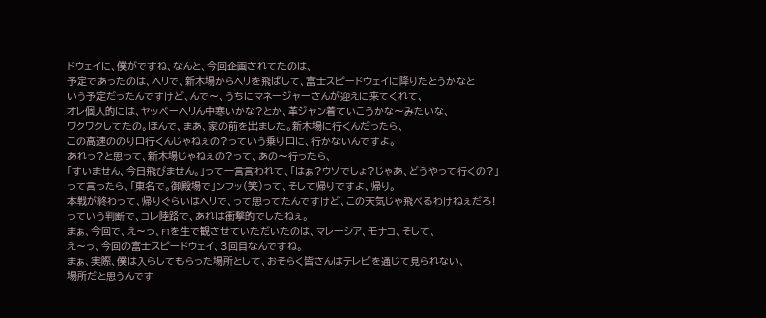ドウェイに、僕がですね、なんと、今回企画されてたのは、
予定であったのは、ヘリで、新木場からヘリを飛ばして、富士スピードウェイに降りたとうかなと
いう予定だったんですけど、んで〜、うちにマネージャーさんが迎えに来てくれて、
オレ個人的には、ヤッベーヘリん中寒いかな?とか、革ジャン着ていこうかな〜みたいな、
ワクワクしてたの。ほんで、まあ、家の前を出ました。新木場に行くんだったら、
この高速ののり口行くんじゃねぇの?っていう乗り口に、行かないんですよ。
あれっ?と思って、新木場じゃねぇの?って、あの〜行ったら、
「すいません、今日飛びません。」って一言言われて、「はぁ?ウソでしょ?じゃあ、どうやって行くの?」
って言ったら、「東名で。御殿場で」ンフッ(笑)って、そして帰りですよ、帰り。
本戦が終わって、帰りぐらいはヘリで、って思ってたんですけど、この天気じゃ飛べるわけねぇだろ!
っていう判断で、コレ陸路で、あれは衝撃的でしたねぇ。
まぁ、今回で、え〜っ、F1を生で観させていただいたのは、マレーシア、モナコ、そして、
え〜っ、今回の富士スピードウェイ、3回目なんですね。
まぁ、実際、僕は入らしてもらった場所として、おそらく皆さんはテレビを通じて見られない、
場所だと思うんです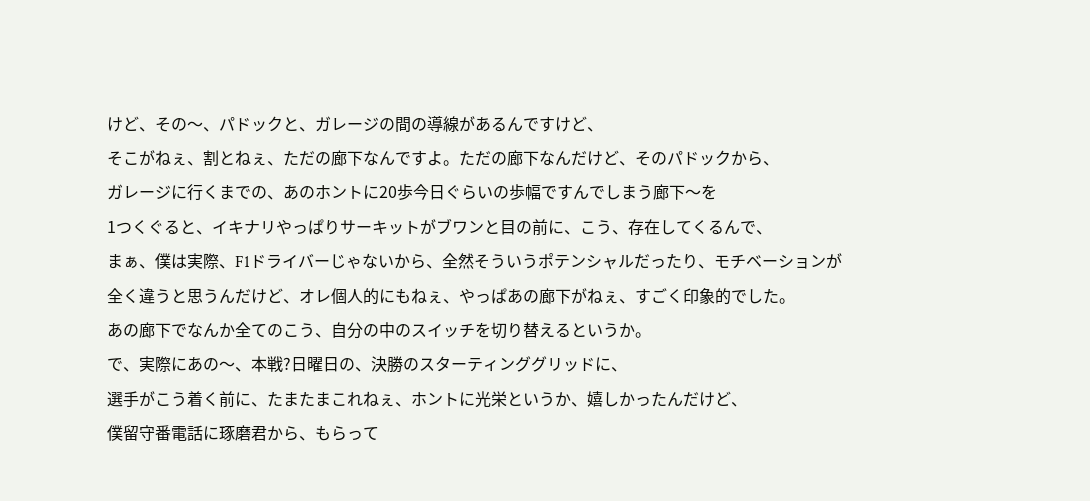けど、その〜、パドックと、ガレージの間の導線があるんですけど、
そこがねぇ、割とねぇ、ただの廊下なんですよ。ただの廊下なんだけど、そのパドックから、
ガレージに行くまでの、あのホントに20歩今日ぐらいの歩幅ですんでしまう廊下〜を
1つくぐると、イキナリやっぱりサーキットがブワンと目の前に、こう、存在してくるんで、
まぁ、僕は実際、F1ドライバーじゃないから、全然そういうポテンシャルだったり、モチベーションが
全く違うと思うんだけど、オレ個人的にもねぇ、やっぱあの廊下がねぇ、すごく印象的でした。
あの廊下でなんか全てのこう、自分の中のスイッチを切り替えるというか。
で、実際にあの〜、本戦?日曜日の、決勝のスターティンググリッドに、
選手がこう着く前に、たまたまこれねぇ、ホントに光栄というか、嬉しかったんだけど、
僕留守番電話に琢磨君から、もらって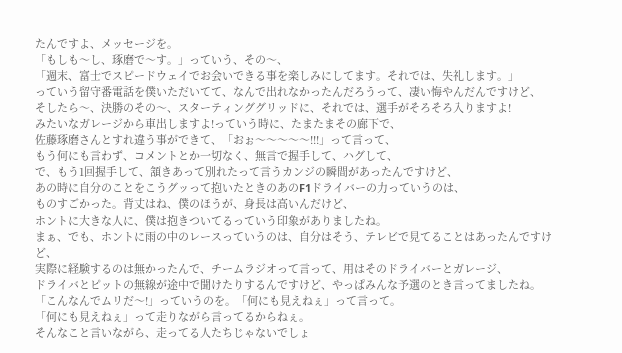たんですよ、メッセージを。
「もしも〜し、琢磨で〜す。」っていう、その〜、
「週末、富士でスピードウェイでお会いできる事を楽しみにしてます。それでは、失礼します。」
っていう留守番電話を僕いただいてて、なんで出れなかったんだろうって、凄い悔やんだんですけど、
そしたら〜、決勝のその〜、スターティンググリッドに、それでは、選手がそろそろ入りますよ!
みたいなガレージから車出しますよ!っていう時に、たまたまその廊下で、
佐藤琢磨さんとすれ違う事ができて、「おぉ〜〜〜〜〜!!!」って言って、
もう何にも言わず、コメントとか一切なく、無言で握手して、ハグして、
で、もう1回握手して、頷きあって別れたって言うカンジの瞬間があったんですけど、
あの時に自分のことをこうグッって抱いたときのあのF1ドライバーの力っていうのは、
ものすごかった。背丈はね、僕のほうが、身長は高いんだけど、
ホントに大きな人に、僕は抱きついてるっていう印象がありましたね。
まぁ、でも、ホントに雨の中のレースっていうのは、自分はそう、テレビで見てることはあったんですけど、
実際に経験するのは無かったんで、チームラジオって言って、用はそのドライバーとガレージ、
ドライバとピットの無線が途中で聞けたりするんですけど、やっぱみんな予選のとき言ってましたね。
「こんなんでムリだ〜!」っていうのを。「何にも見えねぇ」って言って。
「何にも見えねぇ」って走りながら言ってるからねぇ。
そんなこと言いながら、走ってる人たちじゃないでしょ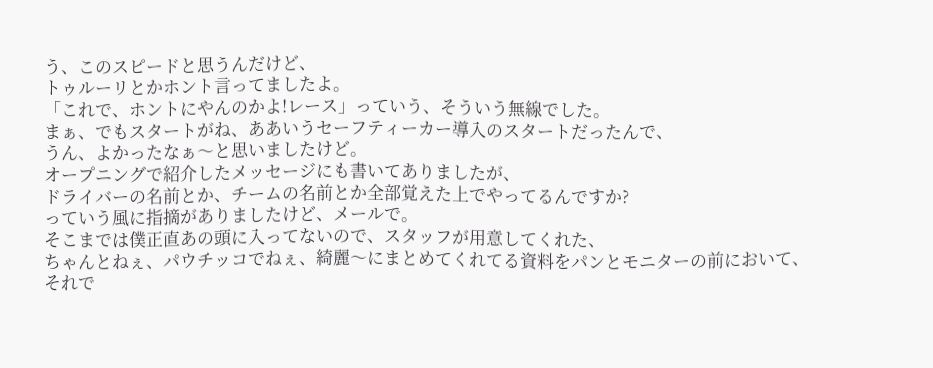う、このスピードと思うんだけど、
トゥルーリとかホント言ってましたよ。
「これで、ホントにやんのかよ!レース」っていう、そういう無線でした。
まぁ、でもスタートがね、ああいうセーフティーカー導入のスタートだったんで、
うん、よかったなぁ〜と思いましたけど。
オープニングで紹介したメッセージにも書いてありましたが、
ドライバーの名前とか、チームの名前とか全部覚えた上でやってるんですか?
っていう風に指摘がありましたけど、メールで。
そこまでは僕正直あの頭に入ってないので、スタッフが用意してくれた、
ちゃんとねぇ、パウチッコでねぇ、綺麗〜にまとめてくれてる資料をパンとモニターの前において、
それで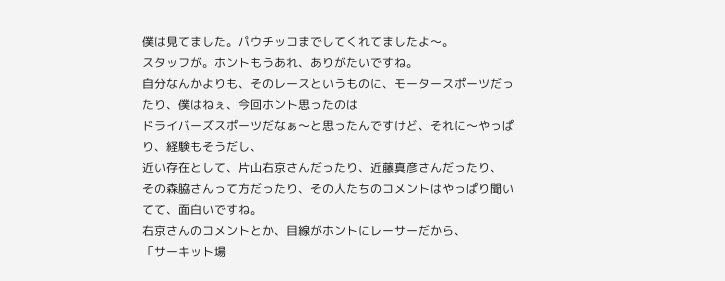僕は見てました。パウチッコまでしてくれてましたよ〜。
スタッフが。ホントもうあれ、ありがたいですね。
自分なんかよりも、そのレースというものに、モータースポーツだったり、僕はねぇ、今回ホント思ったのは
ドライバーズスポーツだなぁ〜と思ったんですけど、それに〜やっぱり、経験もそうだし、
近い存在として、片山右京さんだったり、近藤真彦さんだったり、
その森脇さんって方だったり、その人たちのコメントはやっぱり聞いてて、面白いですね。
右京さんのコメントとか、目線がホントにレーサーだから、
「サーキット場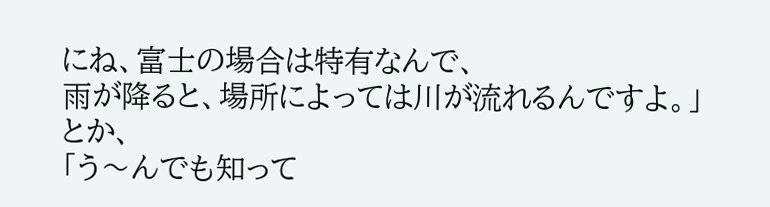にね、富士の場合は特有なんで、
雨が降ると、場所によっては川が流れるんですよ。」とか、
「う〜んでも知って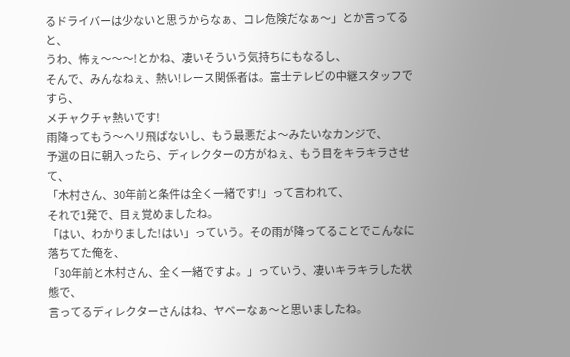るドライバーは少ないと思うからなぁ、コレ危険だなぁ〜」とか言ってると、
うわ、怖ぇ〜〜〜!とかね、凄いそういう気持ちにもなるし、
そんで、みんなねぇ、熱い!レース関係者は。富士テレビの中継スタッフですら、
メチャクチャ熱いです!
雨降ってもう〜ヘリ飛ばないし、もう最悪だよ〜みたいなカンジで、
予選の日に朝入ったら、ディレクターの方がねぇ、もう目をキラキラさせて、
「木村さん、30年前と条件は全く一緒です!」って言われて、
それで1発で、目ぇ覚めましたね。
「はい、わかりました!はい」っていう。その雨が降ってることでこんなに落ちてた俺を、
「30年前と木村さん、全く一緒ですよ。」っていう、凄いキラキラした状態で、
言ってるディレクターさんはね、ヤベーなぁ〜と思いましたね。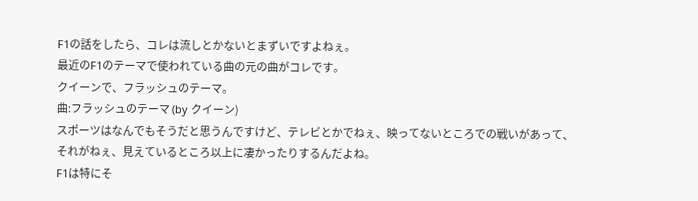F1の話をしたら、コレは流しとかないとまずいですよねぇ。
最近のF1のテーマで使われている曲の元の曲がコレです。
クイーンで、フラッシュのテーマ。
曲:フラッシュのテーマ (by クイーン)
スポーツはなんでもそうだと思うんですけど、テレビとかでねぇ、映ってないところでの戦いがあって、
それがねぇ、見えているところ以上に凄かったりするんだよね。
F1は特にそ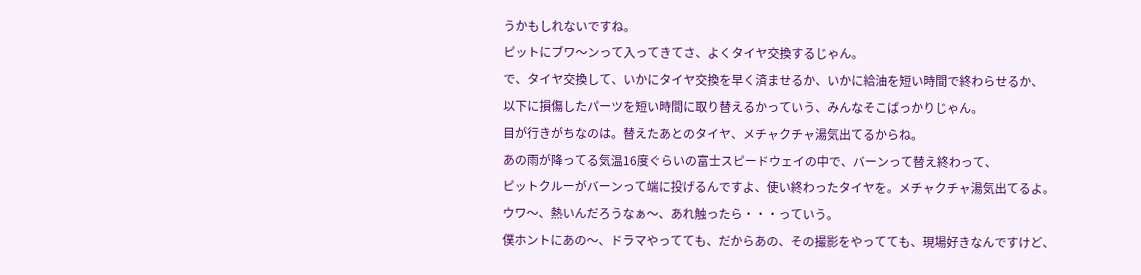うかもしれないですね。
ピットにブワ〜ンって入ってきてさ、よくタイヤ交換するじゃん。
で、タイヤ交換して、いかにタイヤ交換を早く済ませるか、いかに給油を短い時間で終わらせるか、
以下に損傷したパーツを短い時間に取り替えるかっていう、みんなそこばっかりじゃん。
目が行きがちなのは。替えたあとのタイヤ、メチャクチャ湯気出てるからね。
あの雨が降ってる気温16度ぐらいの富士スピードウェイの中で、バーンって替え終わって、
ピットクルーがバーンって端に投げるんですよ、使い終わったタイヤを。メチャクチャ湯気出てるよ。
ウワ〜、熱いんだろうなぁ〜、あれ触ったら・・・っていう。
僕ホントにあの〜、ドラマやってても、だからあの、その撮影をやってても、現場好きなんですけど、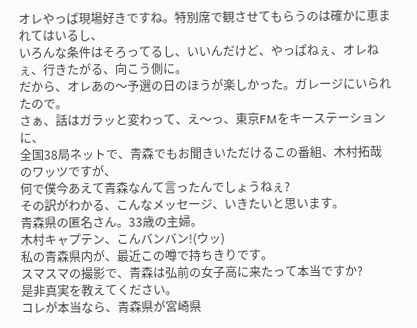オレやっぱ現場好きですね。特別席で観させてもらうのは確かに恵まれてはいるし、
いろんな条件はそろってるし、いいんだけど、やっぱねぇ、オレねぇ、行きたがる、向こう側に。
だから、オレあの〜予選の日のほうが楽しかった。ガレージにいられたので。
さぁ、話はガラッと変わって、え〜っ、東京FMをキーステーションに、
全国38局ネットで、青森でもお聞きいただけるこの番組、木村拓哉のワッツですが、
何で僕今あえて青森なんて言ったんでしょうねぇ?
その訳がわかる、こんなメッセージ、いきたいと思います。
青森県の匿名さん。33歳の主婦。
木村キャプテン、こんバンバン!(ウッ)
私の青森県内が、最近この噂で持ちきりです。
スマスマの撮影で、青森は弘前の女子高に来たって本当ですか?
是非真実を教えてください。
コレが本当なら、青森県が宮崎県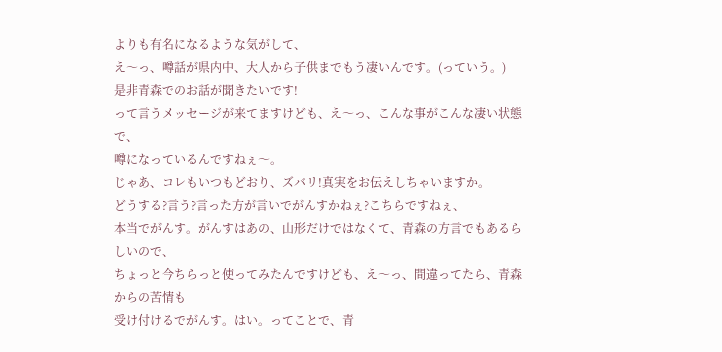よりも有名になるような気がして、
え〜っ、噂話が県内中、大人から子供までもう凄いんです。(っていう。)
是非青森でのお話が聞きたいです!
って言うメッセージが来てますけども、え〜っ、こんな事がこんな凄い状態で、
噂になっているんですねぇ〜。
じゃあ、コレもいつもどおり、ズバリ!真実をお伝えしちゃいますか。
どうする?言う?言った方が言いでがんすかねぇ?こちらですねぇ、
本当でがんす。がんすはあの、山形だけではなくて、青森の方言でもあるらしいので、
ちょっと今ちらっと使ってみたんですけども、え〜っ、間違ってたら、青森からの苦情も
受け付けるでがんす。はい。ってことで、青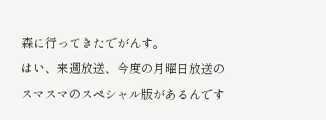森に行ってきたでがんす。
はい、来週放送、今度の月曜日放送のスマスマのスペシャル版があるんです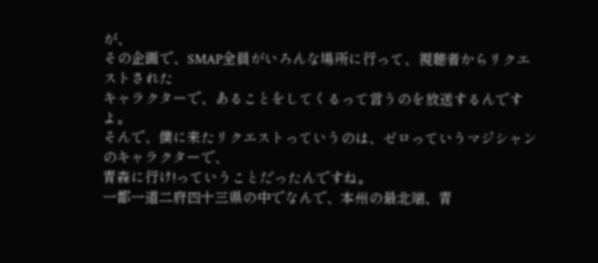が、
その企画で、SMAP全員がいろんな場所に行って、視聴者からリクエストされた
キャラクターで、あることをしてくるって言うのを放送するんですよ。
そんで、僕に来たリクエストっていうのは、ゼロっていうマジシャンのキャラクターで、
青森に行け!っていうことだったんですね。
一都一道二府四十三県の中でなんで、本州の最北端、青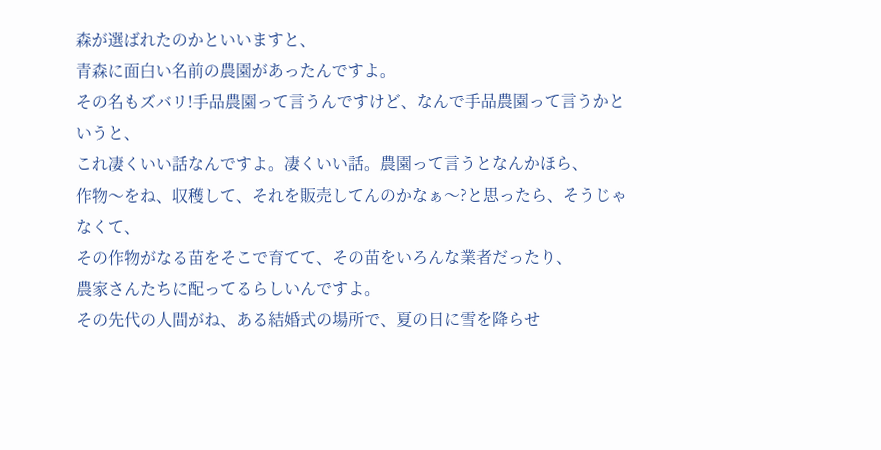森が選ばれたのかといいますと、
青森に面白い名前の農園があったんですよ。
その名もズバリ!手品農園って言うんですけど、なんで手品農園って言うかというと、
これ凄くいい話なんですよ。凄くいい話。農園って言うとなんかほら、
作物〜をね、収穫して、それを販売してんのかなぁ〜?と思ったら、そうじゃなくて、
その作物がなる苗をそこで育てて、その苗をいろんな業者だったり、
農家さんたちに配ってるらしいんですよ。
その先代の人間がね、ある結婚式の場所で、夏の日に雪を降らせ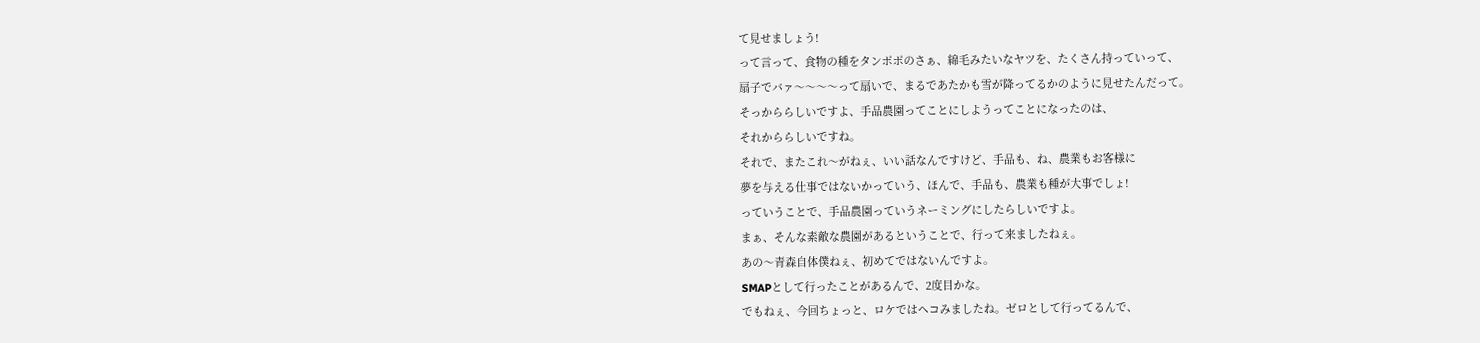て見せましょう!
って言って、食物の種をタンポポのさぁ、綿毛みたいなヤツを、たくさん持っていって、
扇子でバァ〜〜〜〜って扇いで、まるであたかも雪が降ってるかのように見せたんだって。
そっかららしいですよ、手品農園ってことにしようってことになったのは、
それかららしいですね。
それで、またこれ〜がねぇ、いい話なんですけど、手品も、ね、農業もお客様に
夢を与える仕事ではないかっていう、ほんで、手品も、農業も種が大事でしょ!
っていうことで、手品農園っていうネーミングにしたらしいですよ。
まぁ、そんな素敵な農園があるということで、行って来ましたねぇ。
あの〜青森自体僕ねぇ、初めてではないんですよ。
SMAPとして行ったことがあるんで、2度目かな。
でもねぇ、今回ちょっと、ロケではヘコみましたね。ゼロとして行ってるんで、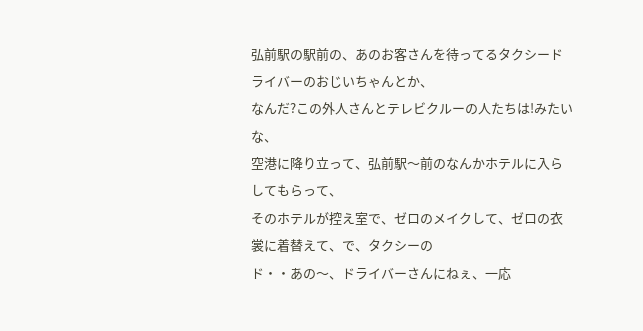弘前駅の駅前の、あのお客さんを待ってるタクシードライバーのおじいちゃんとか、
なんだ?この外人さんとテレビクルーの人たちは!みたいな、
空港に降り立って、弘前駅〜前のなんかホテルに入らしてもらって、
そのホテルが控え室で、ゼロのメイクして、ゼロの衣裳に着替えて、で、タクシーの
ド・・あの〜、ドライバーさんにねぇ、一応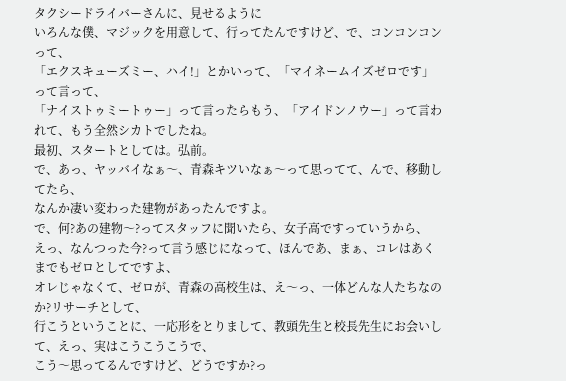タクシードライバーさんに、見せるように
いろんな僕、マジックを用意して、行ってたんですけど、で、コンコンコンって、
「エクスキューズミー、ハイ!」とかいって、「マイネームイズゼロです」って言って、
「ナイストゥミートゥー」って言ったらもう、「アイドンノウー」って言われて、もう全然シカトでしたね。
最初、スタートとしては。弘前。
で、あっ、ヤッバイなぁ〜、青森キツいなぁ〜って思ってて、んで、移動してたら、
なんか凄い変わった建物があったんですよ。
で、何?あの建物〜?ってスタッフに聞いたら、女子高ですっていうから、
えっ、なんつった今?って言う感じになって、ほんであ、まぁ、コレはあくまでもゼロとしてですよ、
オレじゃなくて、ゼロが、青森の高校生は、え〜っ、一体どんな人たちなのか?リサーチとして、
行こうということに、一応形をとりまして、教頭先生と校長先生にお会いして、えっ、実はこうこうこうで、
こう〜思ってるんですけど、どうですか?っ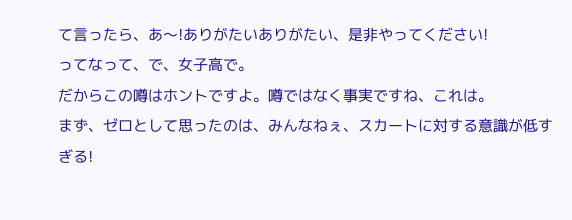て言ったら、あ〜!ありがたいありがたい、是非やってください!
ってなって、で、女子高で。
だからこの噂はホントですよ。噂ではなく事実ですね、これは。
まず、ゼロとして思ったのは、みんなねぇ、スカートに対する意識が低すぎる!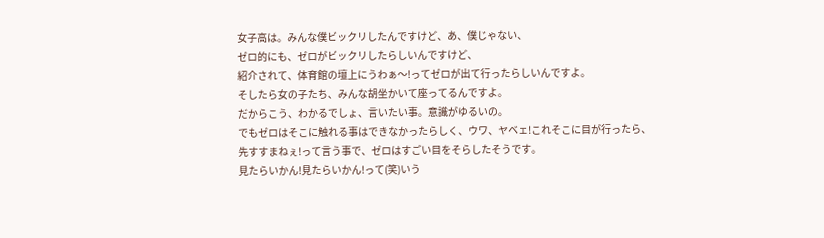女子高は。みんな僕ビックリしたんですけど、あ、僕じゃない、
ゼロ的にも、ゼロがビックリしたらしいんですけど、
紹介されて、体育館の壇上にうわぁ〜!ってゼロが出て行ったらしいんですよ。
そしたら女の子たち、みんな胡坐かいて座ってるんですよ。
だからこう、わかるでしょ、言いたい事。意識がゆるいの。
でもゼロはそこに触れる事はできなかったらしく、ウワ、ヤベェ!これそこに目が行ったら、
先すすまねぇ!って言う事で、ゼロはすごい目をそらしたそうです。
見たらいかん!見たらいかん!って(笑)いう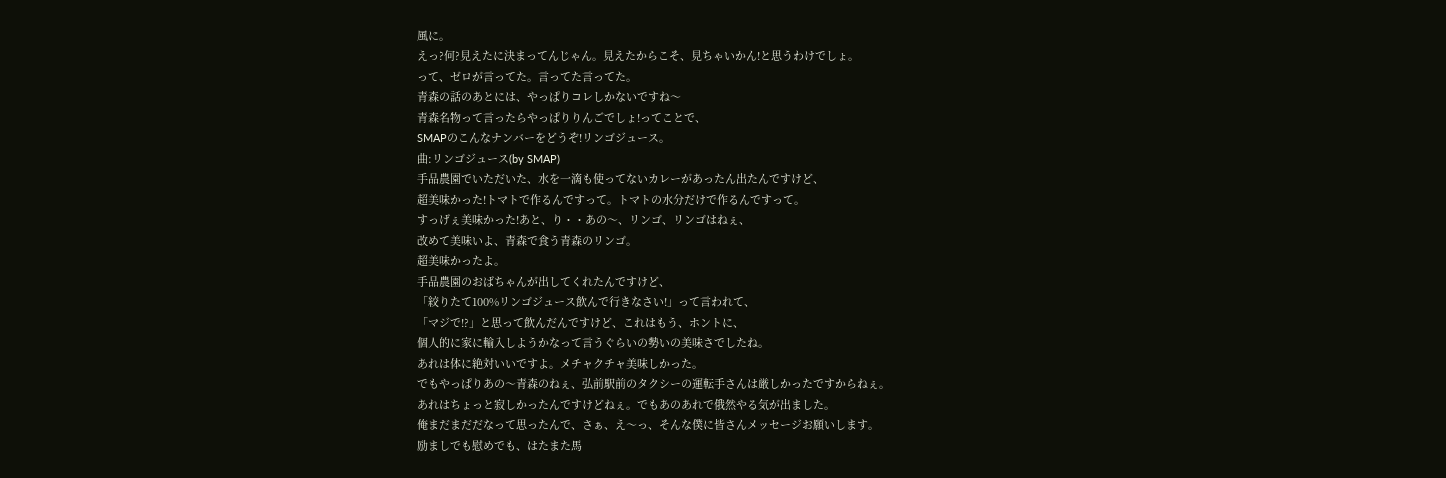風に。
えっ?何?見えたに決まってんじゃん。見えたからこそ、見ちゃいかん!と思うわけでしょ。
って、ゼロが言ってた。言ってた言ってた。
青森の話のあとには、やっぱりコレしかないですね〜
青森名物って言ったらやっぱりりんごでしょ!ってことで、
SMAPのこんなナンバーをどうぞ!リンゴジュース。
曲:リンゴジュース(by SMAP)
手品農園でいただいた、水を一滴も使ってないカレーがあったん出たんですけど、
超美味かった!トマトで作るんですって。トマトの水分だけで作るんですって。
すっげぇ美味かった!あと、り・・あの〜、リンゴ、リンゴはねぇ、
改めて美味いよ、青森で食う青森のリンゴ。
超美味かったよ。
手品農園のおばちゃんが出してくれたんですけど、
「絞りたて100%リンゴジュース飲んで行きなさい!」って言われて、
「マジで!?」と思って飲んだんですけど、これはもう、ホントに、
個人的に家に輸入しようかなって言うぐらいの勢いの美味さでしたね。
あれは体に絶対いいですよ。メチャクチャ美味しかった。
でもやっぱりあの〜青森のねぇ、弘前駅前のタクシーの運転手さんは厳しかったですからねぇ。
あれはちょっと寂しかったんですけどねぇ。でもあのあれで俄然やる気が出ました。
俺まだまだだなって思ったんで、さぁ、え〜っ、そんな僕に皆さんメッセージお願いします。
励ましでも慰めでも、はたまた馬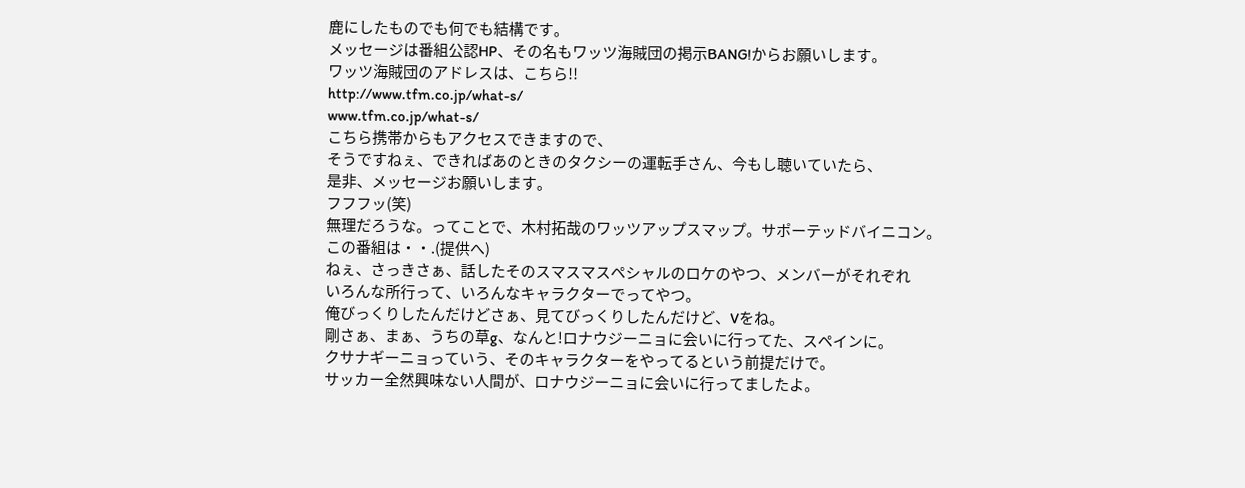鹿にしたものでも何でも結構です。
メッセージは番組公認HP、その名もワッツ海賊団の掲示BANG!からお願いします。
ワッツ海賊団のアドレスは、こちら!!
http://www.tfm.co.jp/what-s/
www.tfm.co.jp/what-s/
こちら携帯からもアクセスできますので、
そうですねぇ、できればあのときのタクシーの運転手さん、今もし聴いていたら、
是非、メッセージお願いします。
フフフッ(笑)
無理だろうな。ってことで、木村拓哉のワッツアップスマップ。サポーテッドバイニコン。
この番組は・・.(提供へ)
ねぇ、さっきさぁ、話したそのスマスマスペシャルのロケのやつ、メンバーがそれぞれ
いろんな所行って、いろんなキャラクターでってやつ。
俺びっくりしたんだけどさぁ、見てびっくりしたんだけど、Vをね。
剛さぁ、まぁ、うちの草g、なんと!ロナウジーニョに会いに行ってた、スペインに。
クサナギーニョっていう、そのキャラクターをやってるという前提だけで。
サッカー全然興味ない人間が、ロナウジーニョに会いに行ってましたよ。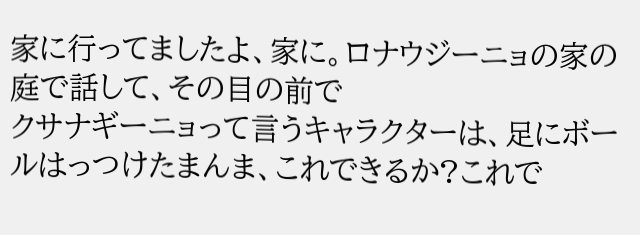家に行ってましたよ、家に。ロナウジーニョの家の庭で話して、その目の前で
クサナギーニョって言うキャラクターは、足にボールはっつけたまんま、これできるか?これで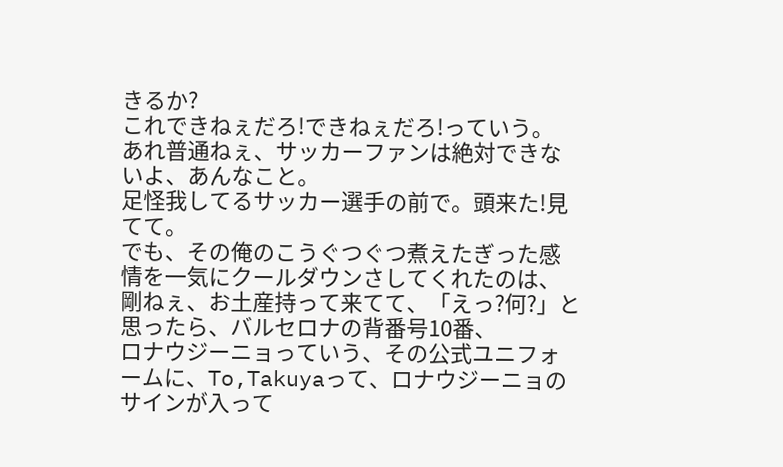きるか?
これできねぇだろ!できねぇだろ!っていう。
あれ普通ねぇ、サッカーファンは絶対できないよ、あんなこと。
足怪我してるサッカー選手の前で。頭来た!見てて。
でも、その俺のこうぐつぐつ煮えたぎった感情を一気にクールダウンさしてくれたのは、
剛ねぇ、お土産持って来てて、「えっ?何?」と思ったら、バルセロナの背番号10番、
ロナウジーニョっていう、その公式ユニフォームに、To,Takuyaって、ロナウジーニョのサインが入って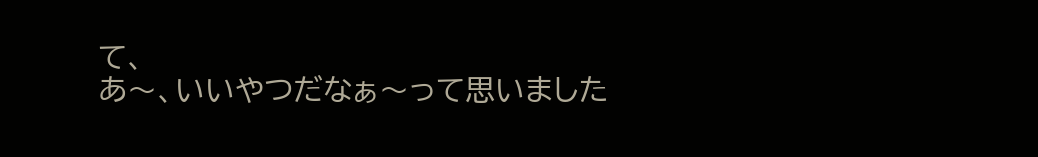て、
あ〜、いいやつだなぁ〜って思いました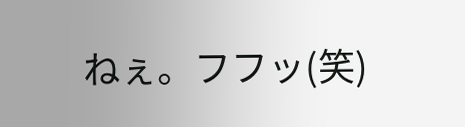ねぇ。フフッ(笑)